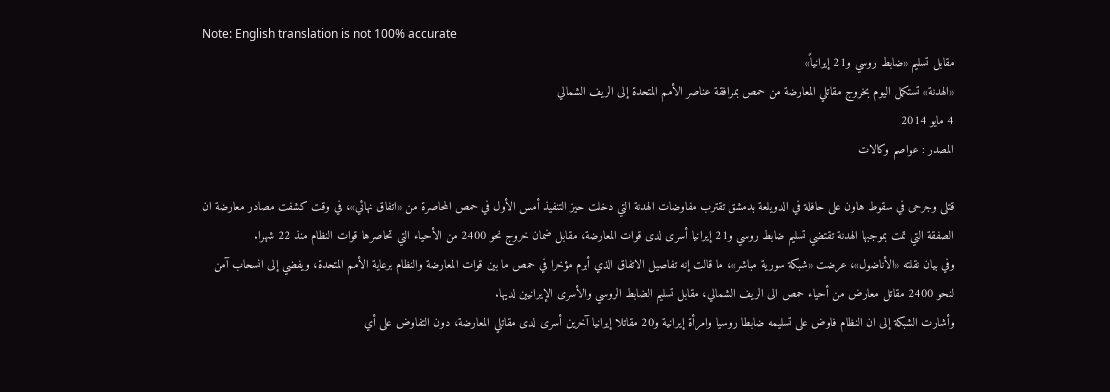Note: English translation is not 100% accurate
مقابل تسليم «ضابط روسي و21 إيرانياً»
«الهدنة» تستكمل اليوم بخروج مقاتلي المعارضة من حمص بمرافقة عناصر الأمم المتحدة إلى الريف الشمالي
4 مايو 2014
المصدر : عواصم وكالات

قتلى وجرحى في سقوط هاون على حافلة في الدويلعة بدمشق تقترب مفاوضات الهدنة التي دخلت حيز التنفيذ أمس الأول في حمص المحاصرة من «اتفاق نهائي»، في وقت كشفت مصادر معارضة ان الصفقة التي تمت بموجبها الهدنة تقتضي تسليم ضابط روسي و21 إيرانيا أسرى لدى قوات المعارضة، مقابل ضمان خروج نحو 2400 من الأحياء التي تحاصرها قوات النظام منذ 22 شهرا.
وفي بيان نقلته «الأناضول»، عرضت «شبكة سورية مباشر»، ما قالت إنه تفاصيل الاتفاق الذي أبرم مؤخرا في حمص ما بين قوات المعارضة والنظام برعاية الأمم المتحدة، ويفضي إلى انسحاب آمن لنحو 2400 مقاتل معارض من أحياء حمص الى الريف الشمالي، مقابل تسليم الضابط الروسي والأسرى الإيرانيين لديها.
وأشارت الشبكة إلى ان النظام فاوض على تسليمه ضابطا روسيا وامرأة إيرانية و20 مقاتلا إيرانيا آخرين أسرى لدى مقاتلي المعارضة، دون التفاوض على أي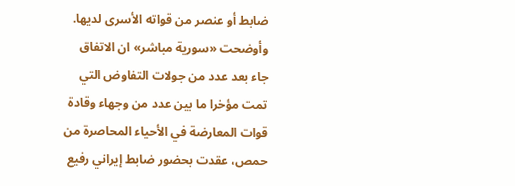ضابط أو عنصر من قواته الأسرى لديها.
وأوضحت «سورية مباشر» ان الاتفاق جاء بعد عدد من جولات التفاوض التي تمت مؤخرا ما بين عدد من وجهاء وقادة قوات المعارضة في الأحياء المحاصرة من حمص، عقدت بحضور ضابط إيراني رفيع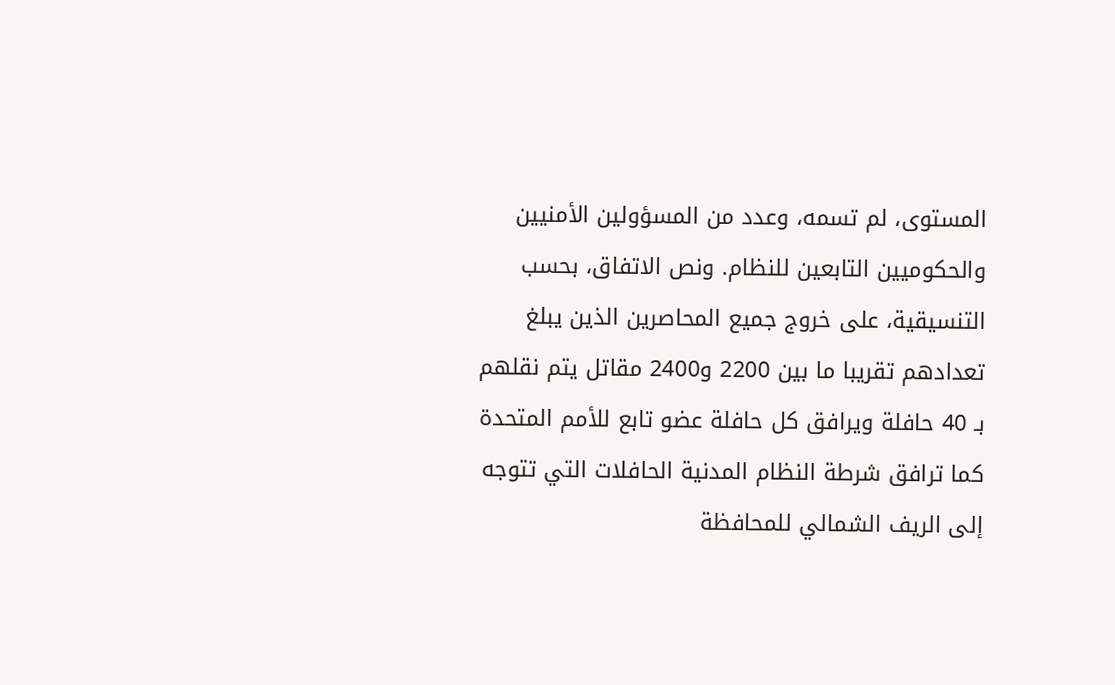المستوى، لم تسمه، وعدد من المسؤولين الأمنيين والحكوميين التابعين للنظام. ونص الاتفاق، بحسب التنسيقية، على خروج جميع المحاصرين الذين يبلغ تعدادهم تقريبا ما بين 2200 و2400 مقاتل يتم نقلهم بـ 40 حافلة ويرافق كل حافلة عضو تابع للأمم المتحدة كما ترافق شرطة النظام المدنية الحافلات التي تتوجه إلى الريف الشمالي للمحافظة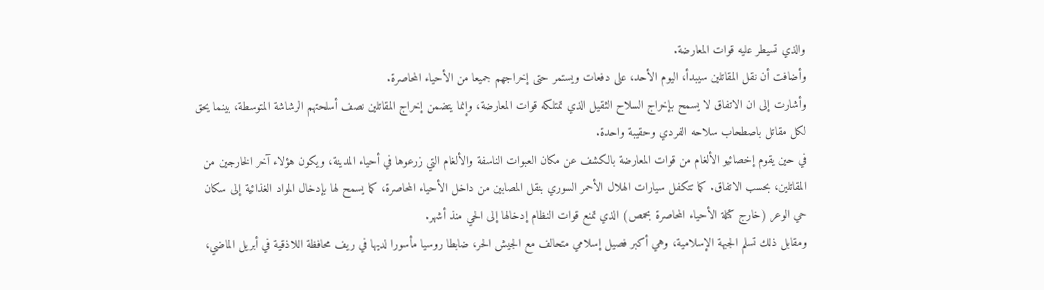والذي تسيطر عليه قوات المعارضة.
وأضافت أن نقل المقاتلين سيبدأ، اليوم الأحد، على دفعات ويستمر حتى إخراجهم جميعا من الأحياء المحاصرة.
وأشارت إلى ان الاتفاق لا يسمح بإخراج السلاح الثقيل الذي تمتلكه قوات المعارضة، وإنما يتضمن إخراج المقاتلين نصف أسلحتهم الرشاشة المتوسطة، بينما يحق لكل مقاتل باصطحاب سلاحه الفردي وحقيبة واحدة.
في حين يقوم إخصائيو الألغام من قوات المعارضة بالكشف عن مكان العبوات الناسفة والألغام التي زرعوها في أحياء المدينة، ويكون هؤلاء آخر الخارجين من المقاتلين، بحسب الاتفاق. كما تتكفل سيارات الهلال الأحمر السوري بنقل المصابين من داخل الأحياء المحاصرة، كما يسمح لها بإدخال المواد الغذائية إلى سكان حي الوعر (خارج كتلة الأحياء المحاصرة بحمص) الذي تمنع قوات النظام إدخالها إلى الحي منذ أشهر.
ومقابل ذلك تسلم الجبهة الإسلامية، وهي أكبر فصيل إسلامي متحالف مع الجيش الحر، ضابطا روسيا مأسورا لديها في ريف محافظة اللاذقية في أبريل الماضي،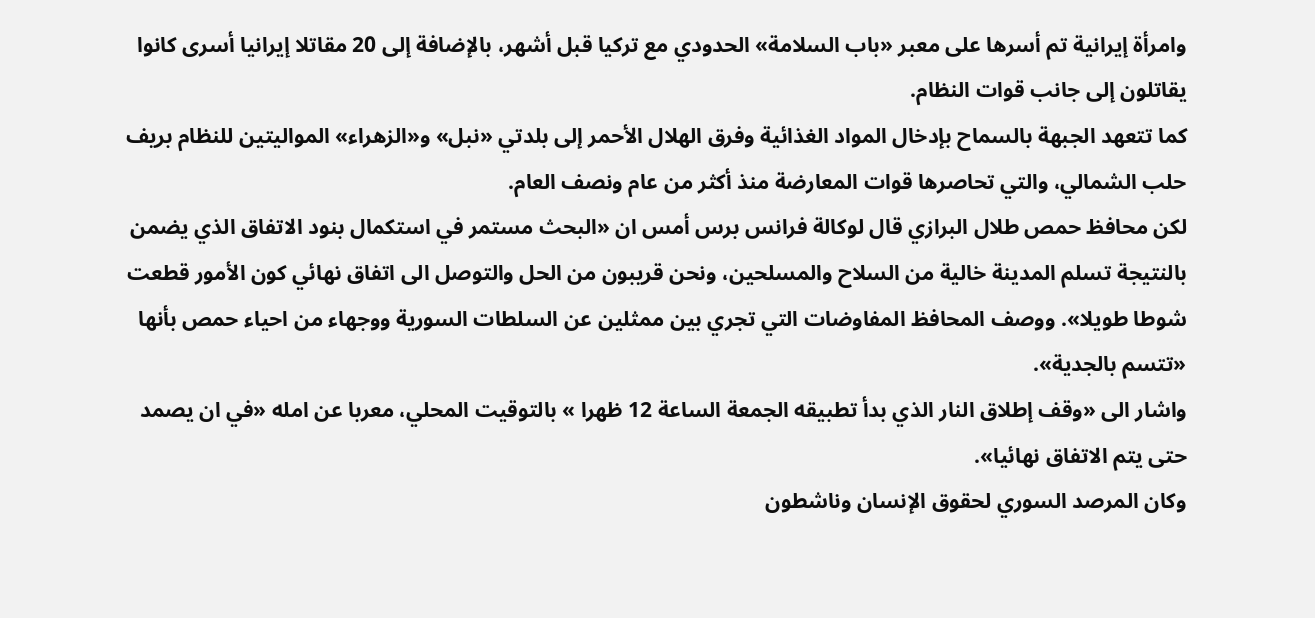وامرأة إيرانية تم أسرها على معبر «باب السلامة» الحدودي مع تركيا قبل أشهر، بالإضافة إلى 20 مقاتلا إيرانيا أسرى كانوا يقاتلون إلى جانب قوات النظام.
كما تتعهد الجبهة بالسماح بإدخال المواد الغذائية وفرق الهلال الأحمر إلى بلدتي «نبل» و«الزهراء» المواليتين للنظام بريف حلب الشمالي، والتي تحاصرها قوات المعارضة منذ أكثر من عام ونصف العام.
لكن محافظ حمص طلال البرازي قال لوكالة فرانس برس أمس ان «البحث مستمر في استكمال بنود الاتفاق الذي يضمن بالنتيجة تسلم المدينة خالية من السلاح والمسلحين، ونحن قريبون من الحل والتوصل الى اتفاق نهائي كون الأمور قطعت شوطا طويلا». ووصف المحافظ المفاوضات التي تجري بين ممثلين عن السلطات السورية ووجهاء من احياء حمص بأنها «تتسم بالجدية».
واشار الى «وقف إطلاق النار الذي بدأ تطبيقه الجمعة الساعة 12 ظهرا » بالتوقيت المحلي، معربا عن امله «في ان يصمد حتى يتم الاتفاق نهائيا».
وكان المرصد السوري لحقوق الإنسان وناشطون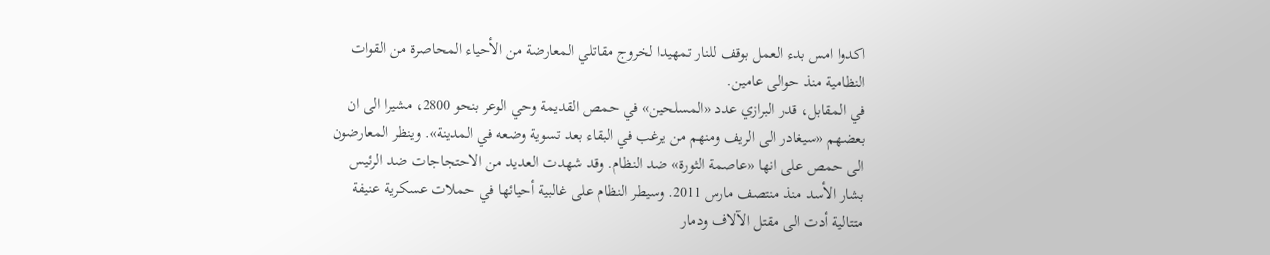اكدوا امس بدء العمل بوقف للنار تمهيدا لخروج مقاتلي المعارضة من الأحياء المحاصرة من القوات النظامية منذ حوالى عامين.
في المقابل، قدر البرازي عدد «المسلحين» في حمص القديمة وحي الوعر بنحو 2800، مشيرا الى ان بعضهم «سيغادر الى الريف ومنهم من يرغب في البقاء بعد تسوية وضعه في المدينة». وينظر المعارضون الى حمص على انها «عاصمة الثورة» ضد النظام. وقد شهدت العديد من الاحتجاجات ضد الرئيس بشار الأسد منذ منتصف مارس 2011. وسيطر النظام على غالبية أحيائها في حملات عسكرية عنيفة متتالية أدت الى مقتل الآلاف ودمار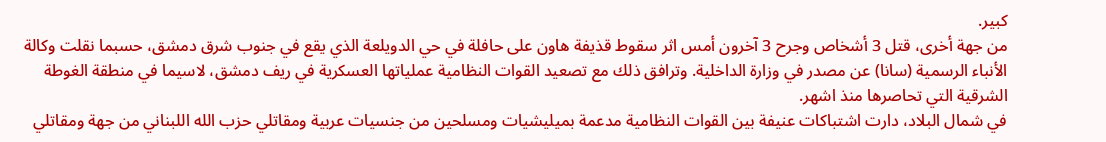كبير.
من جهة أخرى، قتل 3 أشخاص وجرح 3 آخرون أمس اثر سقوط قذيفة هاون على حافلة في حي الدويلعة الذي يقع في جنوب شرق دمشق، حسبما نقلت وكالة الأنباء الرسمية (سانا) عن مصدر في وزارة الداخلية. وترافق ذلك مع تصعيد القوات النظامية عملياتها العسكرية في ريف دمشق، لاسيما في منطقة الغوطة الشرقية التي تحاصرها منذ اشهر.
في شمال البلاد، دارت اشتباكات عنيفة بين القوات النظامية مدعمة بميليشيات ومسلحين من جنسيات عربية ومقاتلي حزب الله اللبناني من جهة ومقاتلي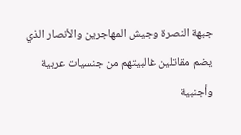جبهة النصرة وجيش المهاجرين والأنصار الذي يضم مقاتلين غالبيتهم من جنسيات عربية وأجنبية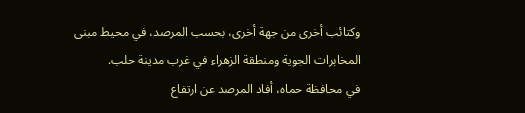وكتائب أخرى من جهة أخرى، بحسب المرصد، في محيط مبنى المخابرات الجوية ومنطقة الزهراء في غرب مدينة حلب.
في محافظة حماه، أفاد المرصد عن ارتفاع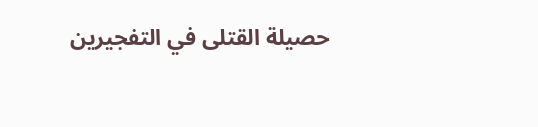حصيلة القتلى في التفجيرين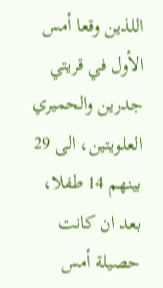اللذين وقعا أمس الأول في قريتي جدرين والحميري العلويتين، الى 29 بينهم 14 طفلا، بعد ان كانت حصيلة أمس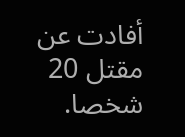أفادت عن مقتل 20 شخصا.